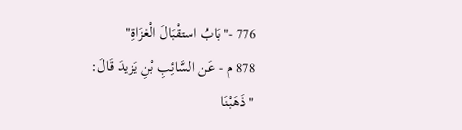776 -"بَابُ استقْبَالَ الْغزَاةِ"
878 م - عَن السَّائِبِ بْنِ يَزيدَ قَالَ:
"ذَهَبْنَا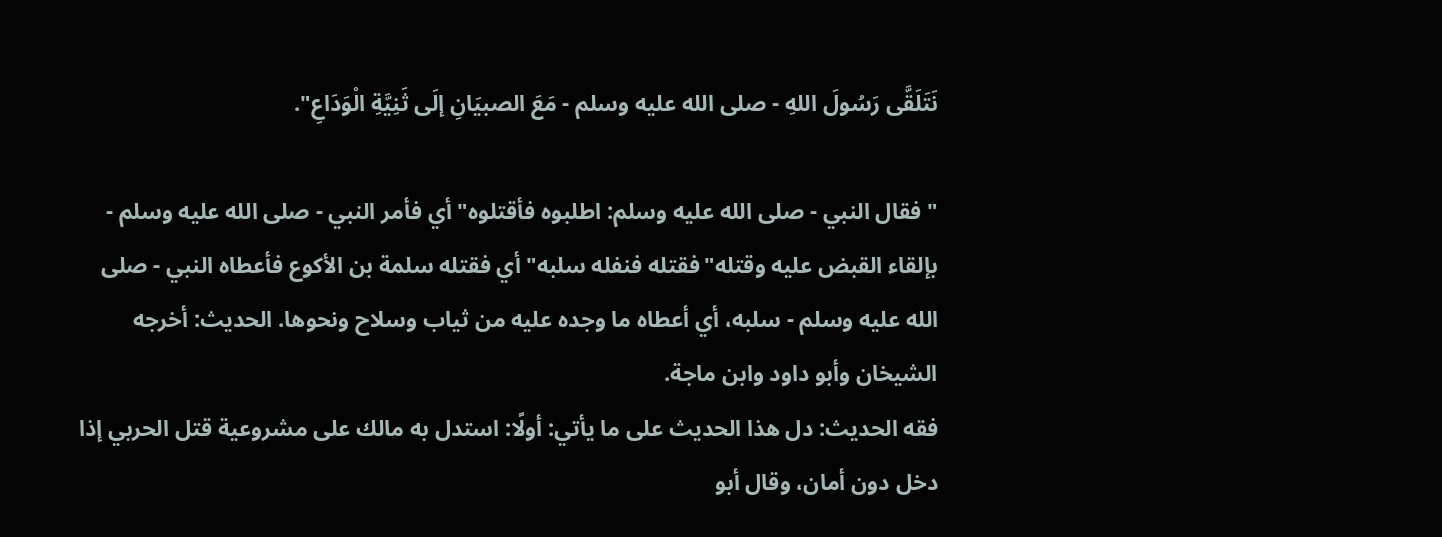نَتَلَقَّى رَسُولَ اللهِ - صلى الله عليه وسلم - مَعَ الصبيَانِ إلَى ثَنِيَّةِ الْوَدَاعِ".

"فقال النبي - صلى الله عليه وسلم: اطلبوه فأقتلوه"أي فأمر النبي - صلى الله عليه وسلم - بإلقاء القبض عليه وقتله"فقتله فنفله سلبه"أي فقتله سلمة بن الأكوع فأعطاه النبي - صلى الله عليه وسلم - سلبه، أي أعطاه ما وجده عليه من ثياب وسلاح ونحوها. الحديث: أخرجه الشيخان وأبو داود وابن ماجة.
فقه الحديث: دل هذا الحديث على ما يأتي: أولًا: استدل به مالك على مشروعية قتل الحربي إذا دخل دون أمان، وقال أبو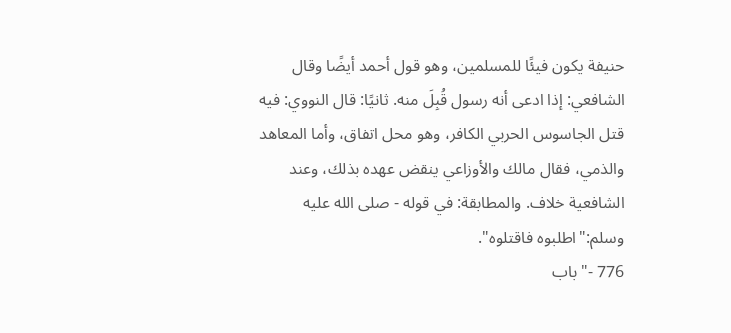حنيفة يكون فيئًا للمسلمين، وهو قول أحمد أيضًا وقال الشافعي: إذا ادعى أنه رسول قُبِلَ منه. ثانيًا: قال النووي: فيه قتل الجاسوس الحربي الكافر، وهو محل اتفاق، وأما المعاهد والذمي، فقال مالك والأوزاعي ينقض عهده بذلك، وعند الشافعية خلاف. والمطابقة: في قوله - صلى الله عليه وسلم:"اطلبوه فاقتلوه".
776 -"باب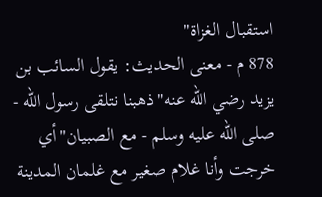استقبال الغزاة"
878 م - معنى الحديث: يقول السائب بن يزيد رضي الله عنه"ذهبنا نتلقى رسول الله - صلى الله عليه وسلم - مع الصبيان"أي خرجت وأنا غلام صغير مع غلمان المدينة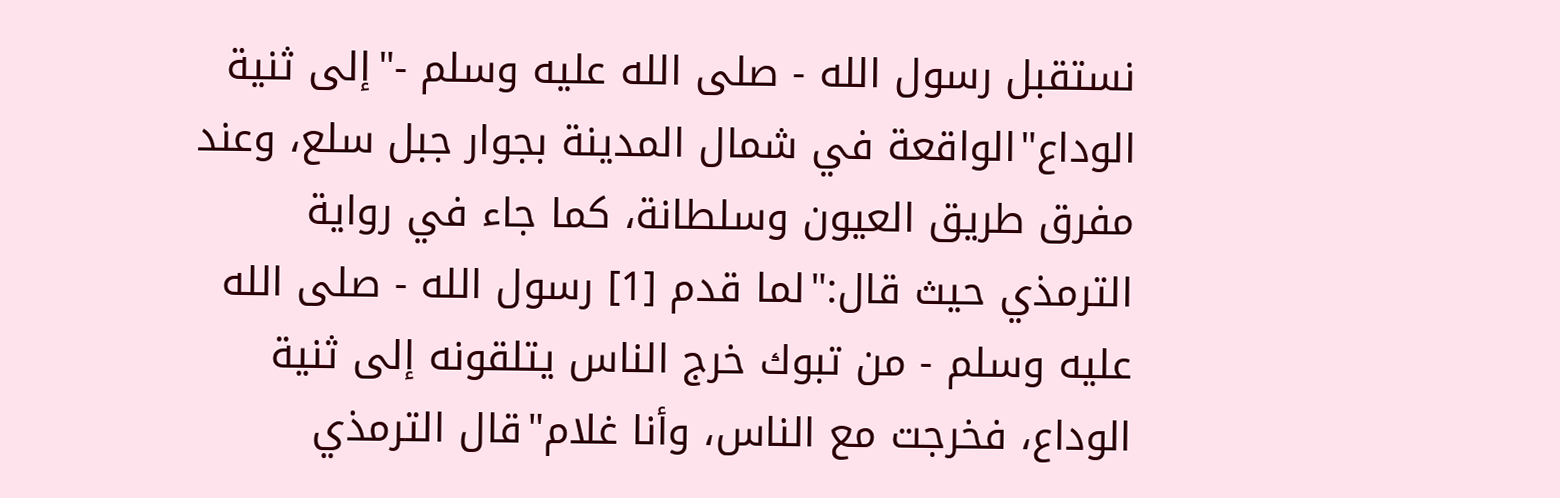نستقبل رسول الله - صلى الله عليه وسلم -"إلى ثنية الوداع"الواقعة في شمال المدينة بجوار جبل سلع، وعند مفرق طريق العيون وسلطانة، كما جاء في رواية الترمذي حيث قال:"لما قدم [1] رسول الله - صلى الله عليه وسلم - من تبوك خرج الناس يتلقونه إلى ثنية الوداع، فخرجت مع الناس، وأنا غلام"قال الترمذي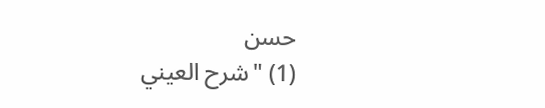حسن
(1) "شرح العيني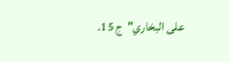على البخاري"ج 15.